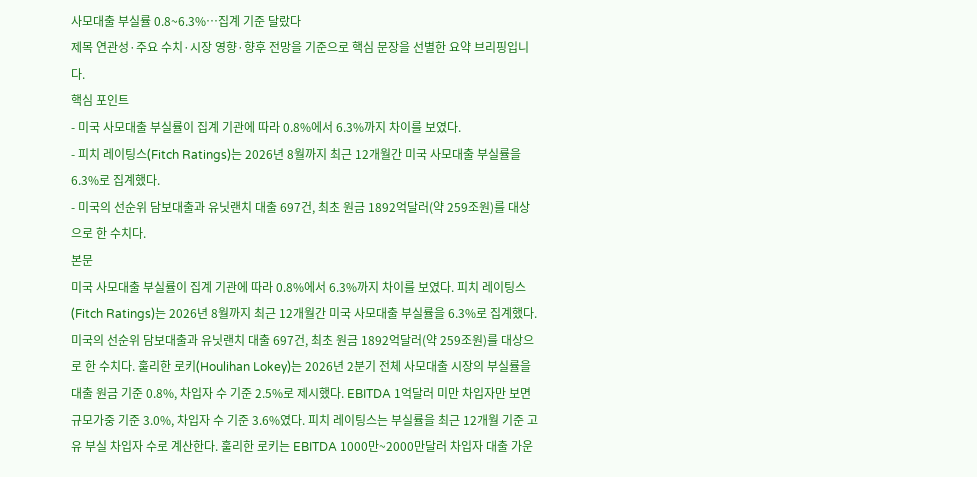사모대출 부실률 0.8~6.3%…집계 기준 달랐다
제목 연관성·주요 수치·시장 영향·향후 전망을 기준으로 핵심 문장을 선별한 요약 브리핑입니다.
핵심 포인트
- 미국 사모대출 부실률이 집계 기관에 따라 0.8%에서 6.3%까지 차이를 보였다.
- 피치 레이팅스(Fitch Ratings)는 2026년 8월까지 최근 12개월간 미국 사모대출 부실률을 6.3%로 집계했다.
- 미국의 선순위 담보대출과 유닛랜치 대출 697건, 최초 원금 1892억달러(약 259조원)를 대상으로 한 수치다.
본문
미국 사모대출 부실률이 집계 기관에 따라 0.8%에서 6.3%까지 차이를 보였다. 피치 레이팅스(Fitch Ratings)는 2026년 8월까지 최근 12개월간 미국 사모대출 부실률을 6.3%로 집계했다. 미국의 선순위 담보대출과 유닛랜치 대출 697건, 최초 원금 1892억달러(약 259조원)를 대상으로 한 수치다. 훌리한 로키(Houlihan Lokey)는 2026년 2분기 전체 사모대출 시장의 부실률을 대출 원금 기준 0.8%, 차입자 수 기준 2.5%로 제시했다. EBITDA 1억달러 미만 차입자만 보면 규모가중 기준 3.0%, 차입자 수 기준 3.6%였다. 피치 레이팅스는 부실률을 최근 12개월 기준 고유 부실 차입자 수로 계산한다. 훌리한 로키는 EBITDA 1000만~2000만달러 차입자 대출 가운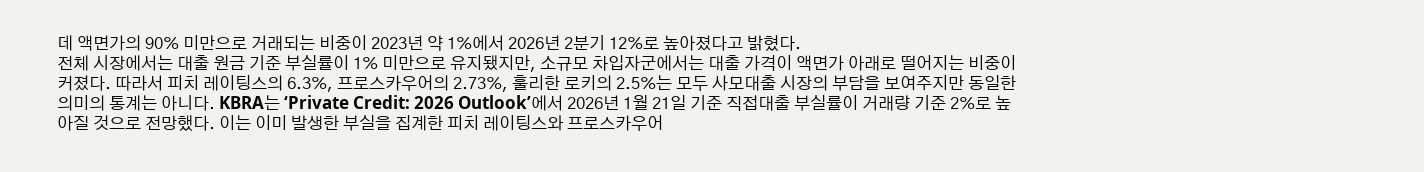데 액면가의 90% 미만으로 거래되는 비중이 2023년 약 1%에서 2026년 2분기 12%로 높아졌다고 밝혔다.
전체 시장에서는 대출 원금 기준 부실률이 1% 미만으로 유지됐지만, 소규모 차입자군에서는 대출 가격이 액면가 아래로 떨어지는 비중이 커졌다. 따라서 피치 레이팅스의 6.3%, 프로스카우어의 2.73%, 훌리한 로키의 2.5%는 모두 사모대출 시장의 부담을 보여주지만 동일한 의미의 통계는 아니다. KBRA는 ‘Private Credit: 2026 Outlook’에서 2026년 1월 21일 기준 직접대출 부실률이 거래량 기준 2%로 높아질 것으로 전망했다. 이는 이미 발생한 부실을 집계한 피치 레이팅스와 프로스카우어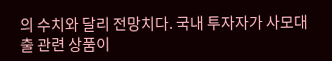의 수치와 달리 전망치다. 국내 투자자가 사모대출 관련 상품이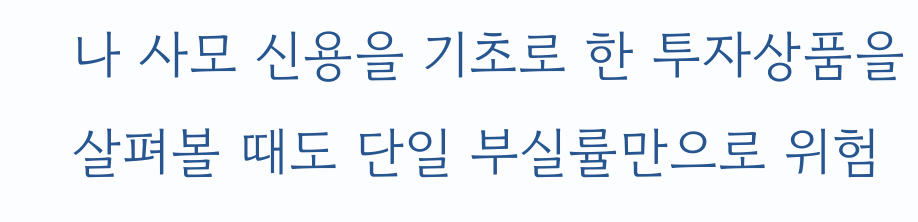나 사모 신용을 기초로 한 투자상품을 살펴볼 때도 단일 부실률만으로 위험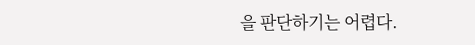을 판단하기는 어렵다.